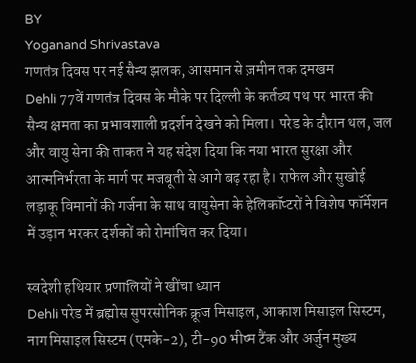BY
Yoganand Shrivastava
गणतंत्र दिवस पर नई सैन्य झलक, आसमान से ज़मीन तक दमखम
Dehli 77वें गणतंत्र दिवस के मौके पर दिल्ली के कर्तव्य पथ पर भारत की सैन्य क्षमता का प्रभावशाली प्रदर्शन देखने को मिला। परेड के दौरान थल, जल और वायु सेना की ताकत ने यह संदेश दिया कि नया भारत सुरक्षा और आत्मनिर्भरता के मार्ग पर मजबूती से आगे बढ़ रहा है। राफेल और सुखोई लड़ाकू विमानों की गर्जना के साथ वायुसेना के हेलिकॉप्टरों ने विशेष फॉर्मेशन में उड़ान भरकर दर्शकों को रोमांचित कर दिया।

स्वदेशी हथियार प्रणालियों ने खींचा ध्यान
Dehli परेड में ब्रह्मोस सुपरसोनिक क्रूज मिसाइल, आकाश मिसाइल सिस्टम, नाग मिसाइल सिस्टम (एमके-2), टी-90 भीष्म टैंक और अर्जुन मुख्य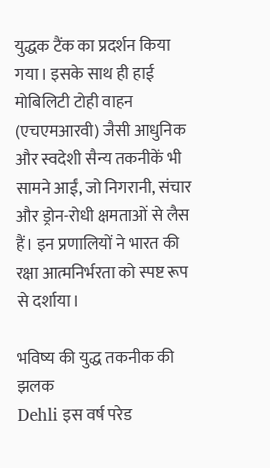युद्धक टैंक का प्रदर्शन किया गया। इसके साथ ही हाई मोबिलिटी टोही वाहन (एचएमआरवी) जैसी आधुनिक और स्वदेशी सैन्य तकनीकें भी सामने आईं, जो निगरानी, संचार और ड्रोन-रोधी क्षमताओं से लैस हैं। इन प्रणालियों ने भारत की रक्षा आत्मनिर्भरता को स्पष्ट रूप से दर्शाया।

भविष्य की युद्ध तकनीक की झलक
Dehli इस वर्ष परेड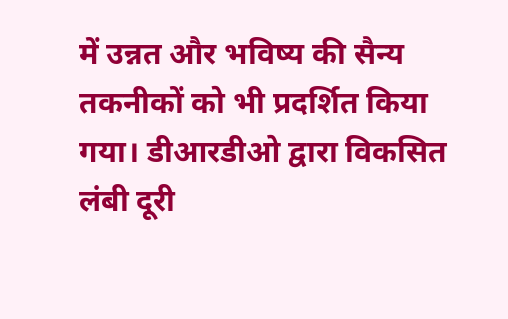में उन्नत और भविष्य की सैन्य तकनीकों को भी प्रदर्शित किया गया। डीआरडीओ द्वारा विकसित लंबी दूरी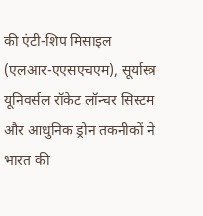की एंटी-शिप मिसाइल (एलआर-एएसएचएम), सूर्यास्त्र यूनिवर्सल रॉकेट लॉन्चर सिस्टम और आधुनिक ड्रोन तकनीकों ने भारत की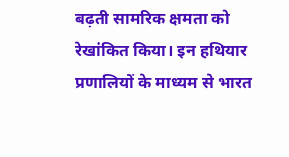बढ़ती सामरिक क्षमता को रेखांकित किया। इन हथियार प्रणालियों के माध्यम से भारत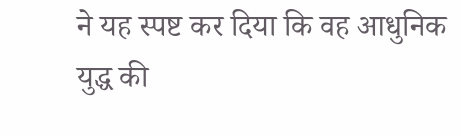ने यह स्पष्ट कर दिया कि वह आधुनिक युद्ध की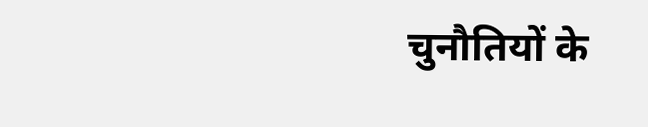चुनौतियों के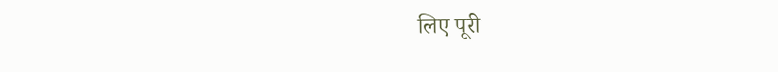लिए पूरी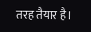तरह तैयार है।